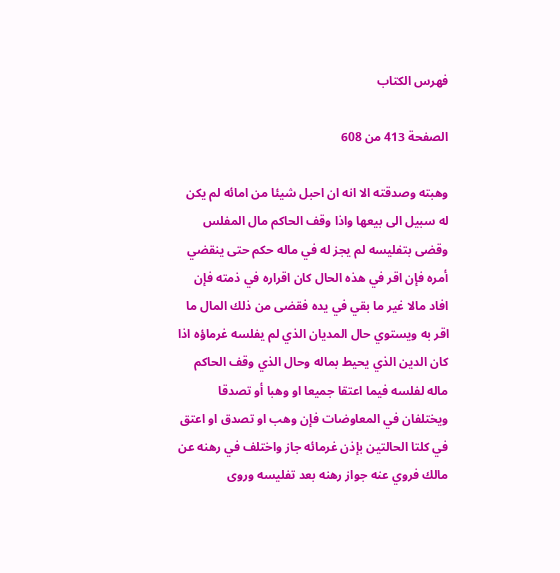فهرس الكتاب

الصفحة 413 من 608

وهبته وصدقته الا انه ان احبل شيئا من امائه لم يكن له سبيل الى بيعها واذا وقف الحاكم مال المفلس وقضى بتفليسه لم يجز له في ماله حكم حتى ينقضي أمره فإن اقر في هذه الحال كان اقراره في ذمته فإن افاد مالا غير ما بقي في يده فقضى من ذلك المال ما اقر به ويستوي حال المديان الذي لم يفلسه غرماؤه اذا كان الدين الذي يحيط بماله وحال الذي وقف الحاكم ماله لفلسه فيما اعتقا جميعا او وهبا أو تصدقا ويختلفان في المعاوضات فإن وهب او تصدق او اعتق في كلتا الحالتين بإذن غرمائه جاز واختلف في رهنه عن مالك فروي عنه جواز رهنه بعد تفليسه وروى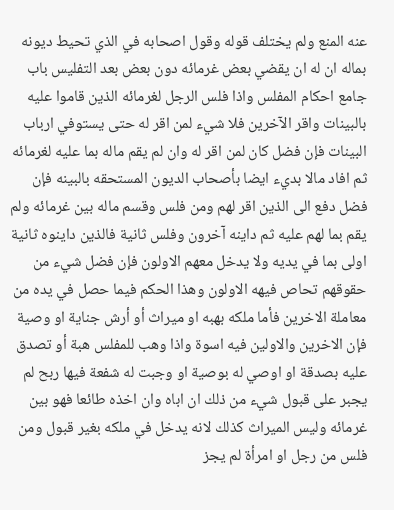عنه المنع ولم يختلف قوله وقول اصحابه في الذي تحيط ديونه بماله ان له ان يقضي بعض غرمائه دون بعض بعد التفليس باب جامع احكام المفلس واذا فلس الرجل لغرمائه الذين قاموا عليه بالبينات واقر الآخرين فلا شيء لمن اقر له حتى يستوفي ارباب البينات فإن فضل كان لمن اقر له وان لم يقم ماله بما عليه لغرمائه ثم افاد مالا بديء ايضا بأصحاب الديون المستحقه بالبينه فإن فضل دفع الى الذين اقر لهم ومن فلس وقسم ماله بين غرمائه ولم يقم بما لهم عليه ثم داينه آخرون وفلس ثانية فالذين داينوه ثانية اولى بما في يديه ولا يدخل معهم الاولون فإن فضل شيء من حقوقهم تحاص فيهه الاولون وهذا الحكم فيما حصل في يده من معاملة الاخرين فأما ملكه بهبه او ميراث أو أرش جناية او وصية فإن الاخرين والاولين فيه اسوة واذا وهب للمفلس هبة أو تصدق عليه بصدقة او اوصي له بوصية او وجبت له شفعة فيها ربح لم يجبر على قبول شيء من ذلك ان اباه وان اخذه طائعا فهو بين غرمائه وليس الميراث كذلك لانه يدخل في ملكه بغير قبول ومن فلس من رجل او امرأة لم يجز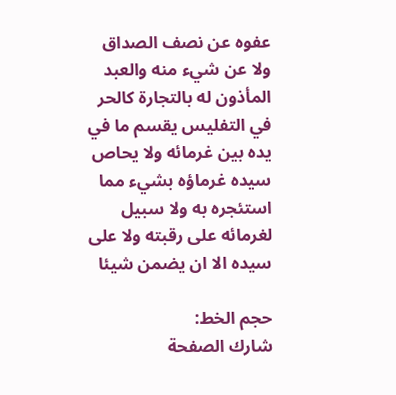عفوه عن نصف الصداق ولا عن شيء منه والعبد المأذون له بالتجارة كالحر في التفليس يقسم ما في يده بين غرمائه ولا يحاص سيده غرماؤه بشيء مما استئجره به ولا سبيل لغرمائه على رقبته ولا على سيده الا ان يضمن شيئا

حجم الخط:
شارك الصفحة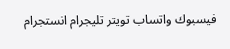فيسبوك واتساب تويتر تليجرام انستجرام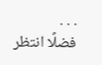. . .
فضلًا انتظر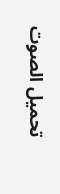تحميل الصوت